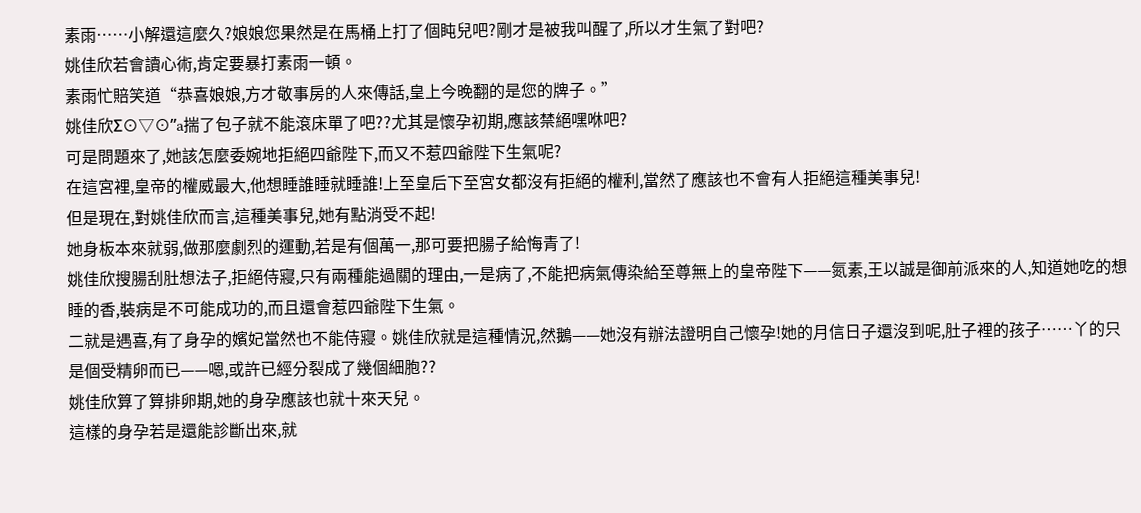素雨……小解還這麼久?娘娘您果然是在馬桶上打了個盹兒吧?剛才是被我叫醒了,所以才生氣了對吧?
姚佳欣若會讀心術,肯定要暴打素雨一頓。
素雨忙賠笑道“恭喜娘娘,方才敬事房的人來傳話,皇上今晚翻的是您的牌子。”
姚佳欣Σ⊙▽⊙”a揣了包子就不能滾床單了吧??尤其是懷孕初期,應該禁絕嘿咻吧?
可是問題來了,她該怎麼委婉地拒絕四爺陛下,而又不惹四爺陛下生氣呢?
在這宮裡,皇帝的權威最大,他想睡誰睡就睡誰!上至皇后下至宮女都沒有拒絕的權利,當然了應該也不會有人拒絕這種美事兒!
但是現在,對姚佳欣而言,這種美事兒,她有點消受不起!
她身板本來就弱,做那麼劇烈的運動,若是有個萬一,那可要把腸子給悔青了!
姚佳欣搜腸刮肚想法子,拒絕侍寢,只有兩種能過關的理由,一是病了,不能把病氣傳染給至尊無上的皇帝陛下——氮素,王以誠是御前派來的人,知道她吃的想睡的香,裝病是不可能成功的,而且還會惹四爺陛下生氣。
二就是遇喜,有了身孕的嬪妃當然也不能侍寢。姚佳欣就是這種情況,然鵝——她沒有辦法證明自己懷孕!她的月信日子還沒到呢,肚子裡的孩子……丫的只是個受精卵而已——嗯,或許已經分裂成了幾個細胞??
姚佳欣算了算排卵期,她的身孕應該也就十來天兒。
這樣的身孕若是還能診斷出來,就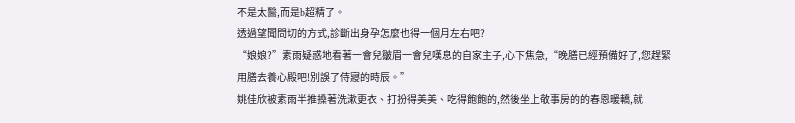不是太醫,而是b超精了。
透過望聞問切的方式,診斷出身孕怎麼也得一個月左右吧?
“娘娘?”素雨疑惑地看著一會兒皺眉一會兒嘆息的自家主子,心下焦急,“晚膳已經預備好了,您趕緊用膳去養心殿吧!別誤了侍寢的時辰。”
姚佳欣被素雨半推搡著洗漱更衣、打扮得美美、吃得飽飽的,然後坐上敬事房的的春恩暖轎,就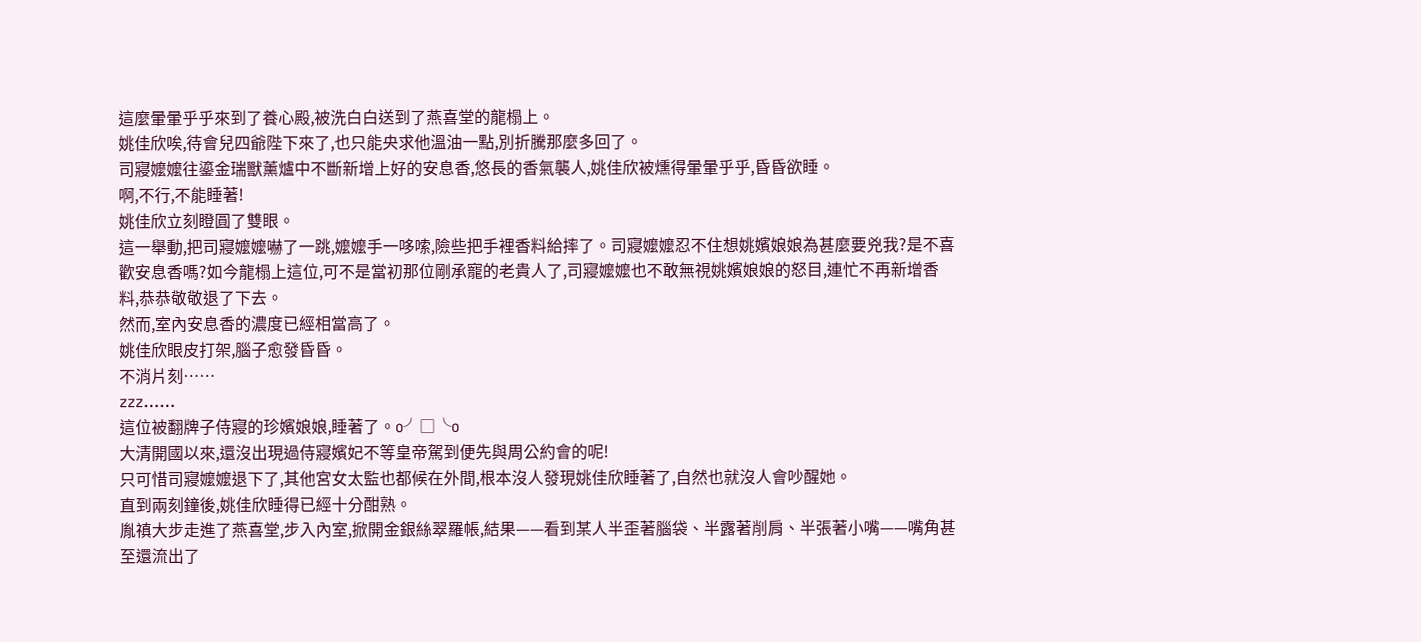這麼暈暈乎乎來到了養心殿,被洗白白送到了燕喜堂的龍榻上。
姚佳欣唉,待會兒四爺陛下來了,也只能央求他溫油一點,別折騰那麼多回了。
司寢嬤嬤往鎏金瑞獸薰爐中不斷新增上好的安息香,悠長的香氣襲人,姚佳欣被燻得暈暈乎乎,昏昏欲睡。
啊,不行,不能睡著!
姚佳欣立刻瞪圓了雙眼。
這一舉動,把司寢嬤嬤嚇了一跳,嬤嬤手一哆嗦,險些把手裡香料給摔了。司寢嬤嬤忍不住想姚嬪娘娘為甚麼要兇我?是不喜歡安息香嗎?如今龍榻上這位,可不是當初那位剛承寵的老貴人了,司寢嬤嬤也不敢無視姚嬪娘娘的怒目,連忙不再新增香料,恭恭敬敬退了下去。
然而,室內安息香的濃度已經相當高了。
姚佳欣眼皮打架,腦子愈發昏昏。
不消片刻……
zzz……
這位被翻牌子侍寢的珍嬪娘娘,睡著了。o╯□╰o
大清開國以來,還沒出現過侍寢嬪妃不等皇帝駕到便先與周公約會的呢!
只可惜司寢嬤嬤退下了,其他宮女太監也都候在外間,根本沒人發現姚佳欣睡著了,自然也就沒人會吵醒她。
直到兩刻鐘後,姚佳欣睡得已經十分酣熟。
胤禛大步走進了燕喜堂,步入內室,掀開金銀絲翠羅帳,結果——看到某人半歪著腦袋、半露著削肩、半張著小嘴——嘴角甚至還流出了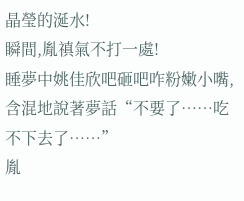晶瑩的涎水!
瞬間,胤禛氣不打一處!
睡夢中姚佳欣吧砸吧咋粉嫩小嘴,含混地說著夢話“不要了……吃不下去了……”
胤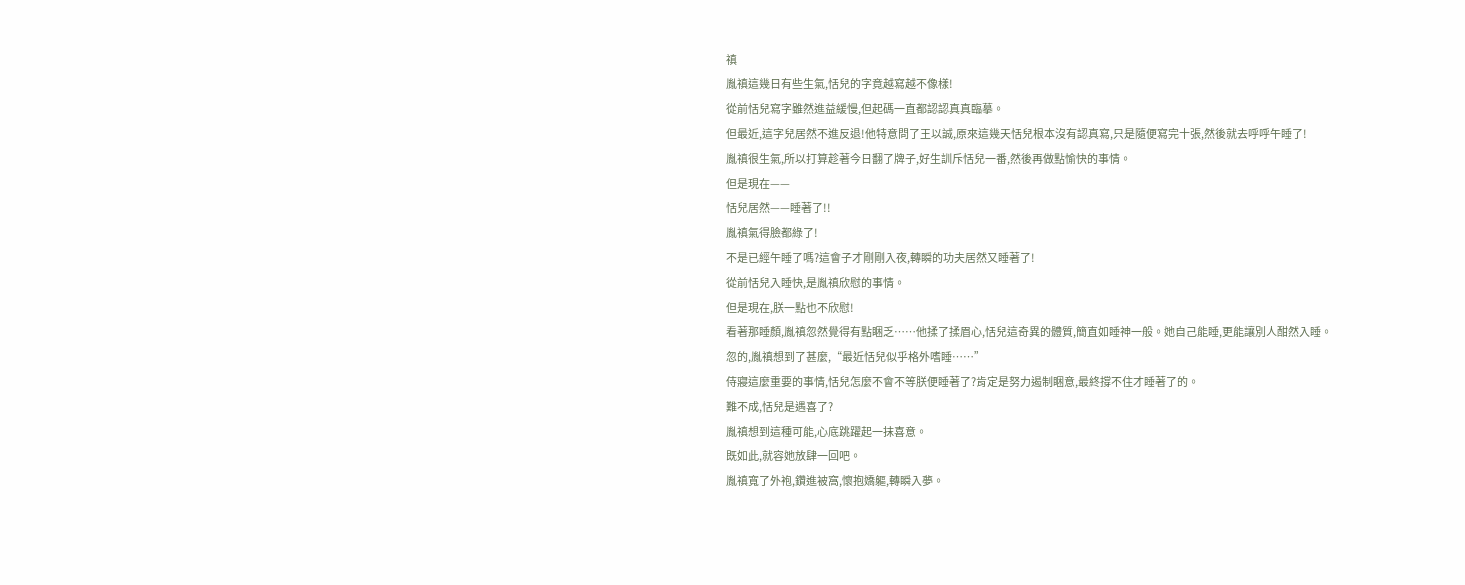禛
胤禛這幾日有些生氣,恬兒的字竟越寫越不像樣!
從前恬兒寫字雖然進益緩慢,但起碼一直都認認真真臨摹。
但最近,這字兒居然不進反退!他特意問了王以誠,原來這幾天恬兒根本沒有認真寫,只是隨便寫完十張,然後就去呼呼午睡了!
胤禛很生氣,所以打算趁著今日翻了牌子,好生訓斥恬兒一番,然後再做點愉快的事情。
但是現在——
恬兒居然——睡著了!!
胤禛氣得臉都綠了!
不是已經午睡了嗎?這會子才剛剛入夜,轉瞬的功夫居然又睡著了!
從前恬兒入睡快,是胤禛欣慰的事情。
但是現在,朕一點也不欣慰!
看著那睡顏,胤禛忽然覺得有點睏乏……他揉了揉眉心,恬兒這奇異的體質,簡直如睡神一般。她自己能睡,更能讓別人酣然入睡。
忽的,胤禛想到了甚麼,“最近恬兒似乎格外嗜睡……”
侍寢這麼重要的事情,恬兒怎麼不會不等朕便睡著了?肯定是努力遏制睏意,最終撐不住才睡著了的。
難不成,恬兒是遇喜了?
胤禛想到這種可能,心底跳躍起一抹喜意。
既如此,就容她放肆一回吧。
胤禛寬了外袍,鑽進被窩,懷抱嬌軀,轉瞬入夢。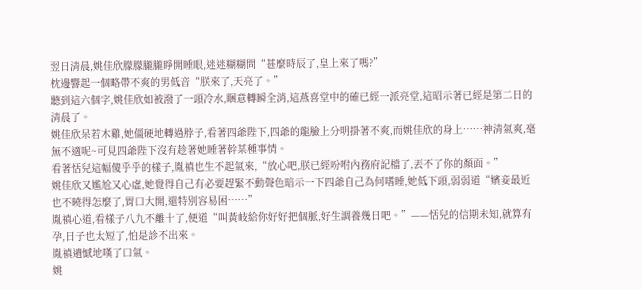翌日清晨,姚佳欣朦朦朧朧睜開睡眼,迷迷糊糊問“甚麼時辰了,皇上來了嗎?”
枕邊響起一個略帶不爽的男低音“朕來了,天亮了。”
聽到這六個字,姚佳欣如被潑了一頭冷水,睏意轉瞬全消,這燕喜堂中的確已經一派亮堂,這昭示著已經是第二日的清晨了。
姚佳欣呆若木雞,她僵硬地轉過脖子,看著四爺陛下,四爺的龍臉上分明掛著不爽,而姚佳欣的身上……神清氣爽,毫無不適呢~可見四爺陛下沒有趁著她睡著幹某種事情。
看著恬兒這幅傻乎乎的樣子,胤禛也生不起氣來,“放心吧,朕已經吩咐內務府記檔了,丟不了你的顏面。”
姚佳欣又尷尬又心虛,她覺得自己有必要趕緊不動聲色暗示一下四爺自己為何嗜睡,她低下頭,弱弱道“嬪妾最近也不曉得怎麼了,胃口大開,還特別容易困……”
胤禛心道,看樣子八九不離十了,便道“叫黃岐給你好好把個脈,好生調養幾日吧。”——恬兒的信期未知,就算有孕,日子也太短了,怕是診不出來。
胤禛遺憾地嘆了口氣。
姚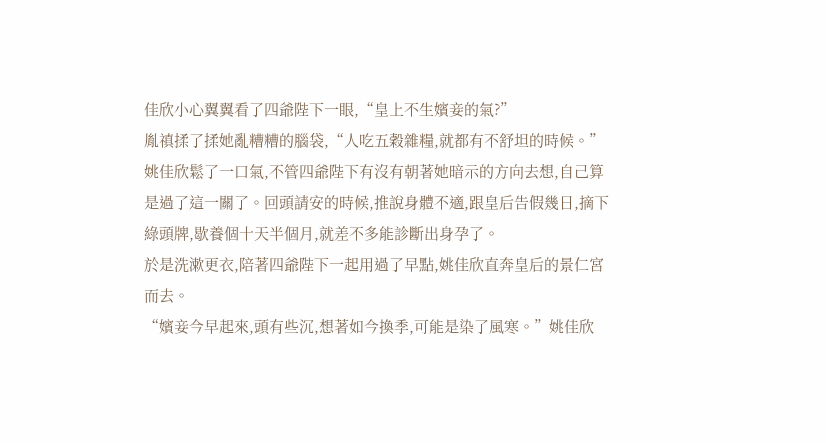佳欣小心翼翼看了四爺陛下一眼,“皇上不生嬪妾的氣?”
胤禛揉了揉她亂糟糟的腦袋,“人吃五穀雜糧,就都有不舒坦的時候。”
姚佳欣鬆了一口氣,不管四爺陛下有沒有朝著她暗示的方向去想,自己算是過了這一關了。回頭請安的時候,推說身體不適,跟皇后告假幾日,摘下綠頭牌,歇養個十天半個月,就差不多能診斷出身孕了。
於是洗漱更衣,陪著四爺陛下一起用過了早點,姚佳欣直奔皇后的景仁宮而去。
“嬪妾今早起來,頭有些沉,想著如今換季,可能是染了風寒。”姚佳欣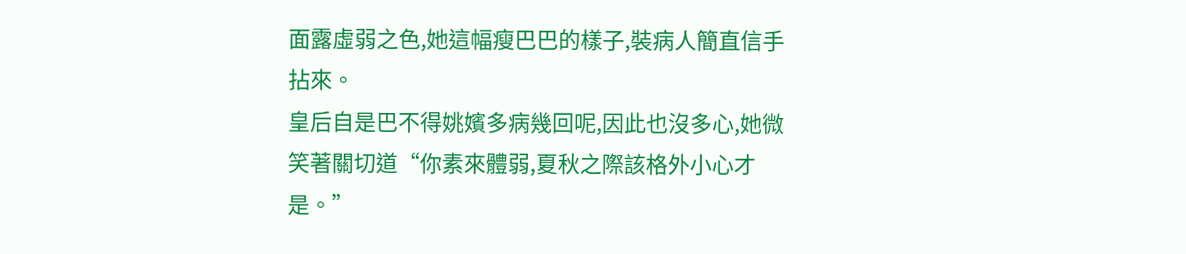面露虛弱之色,她這幅瘦巴巴的樣子,裝病人簡直信手拈來。
皇后自是巴不得姚嬪多病幾回呢,因此也沒多心,她微笑著關切道“你素來體弱,夏秋之際該格外小心才是。”